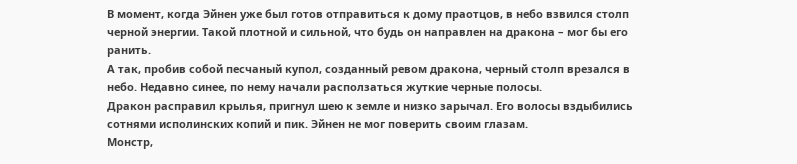В момент, когда Эйнен уже был готов отправиться к дому праотцов, в небо взвился столп черной энергии. Такой плотной и сильной, что будь он направлен на дракона – мог бы его ранить.
А так, пробив собой песчаный купол, созданный ревом дракона, черный столп врезался в небо. Недавно синее, по нему начали расползаться жуткие черные полосы.
Дракон расправил крылья, пригнул шею к земле и низко зарычал. Его волосы вздыбились сотнями исполинских копий и пик. Эйнен не мог поверить своим глазам.
Монстр,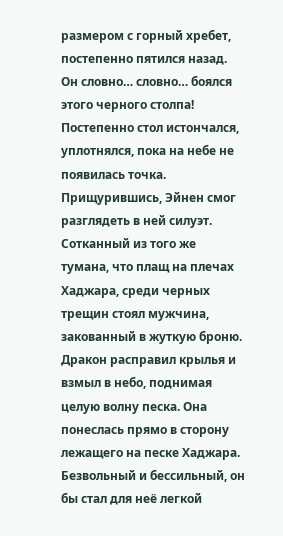размером с горный хребет, постепенно пятился назад. Он словно… словно… боялся этого черного столпа!
Постепенно стол истончался, уплотнялся, пока на небе не появилась точка. Прищурившись, Эйнен смог разглядеть в ней силуэт. Сотканный из того же тумана, что плащ на плечах Хаджара, среди черных трещин стоял мужчина, закованный в жуткую броню.
Дракон расправил крылья и взмыл в небо, поднимая целую волну песка. Она понеслась прямо в сторону лежащего на песке Хаджара. Безвольный и бессильный, он бы стал для неё легкой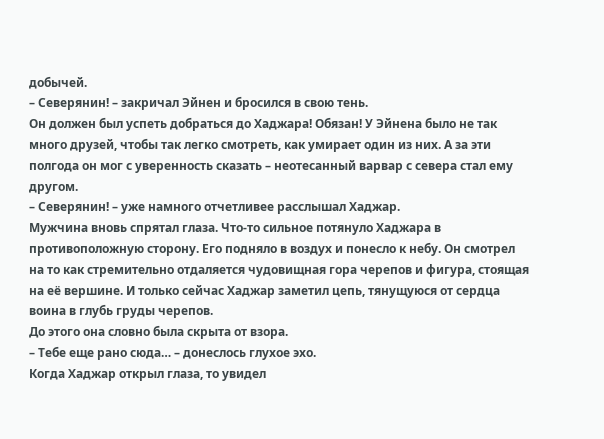добычей.
– Северянин! – закричал Эйнен и бросился в свою тень.
Он должен был успеть добраться до Хаджара! Обязан! У Эйнена было не так много друзей, чтобы так легко смотреть, как умирает один из них. А за эти полгода он мог с уверенность сказать – неотесанный варвар с севера стал ему другом.
– Северянин! – уже намного отчетливее расслышал Хаджар.
Мужчина вновь спрятал глаза. Что-то сильное потянуло Хаджара в противоположную сторону. Его подняло в воздух и понесло к небу. Он смотрел на то как стремительно отдаляется чудовищная гора черепов и фигура, стоящая на её вершине. И только сейчас Хаджар заметил цепь, тянущуюся от сердца воина в глубь груды черепов.
До этого она словно была скрыта от взора.
– Тебе еще рано сюда… – донеслось глухое эхо.
Когда Хаджар открыл глаза, то увидел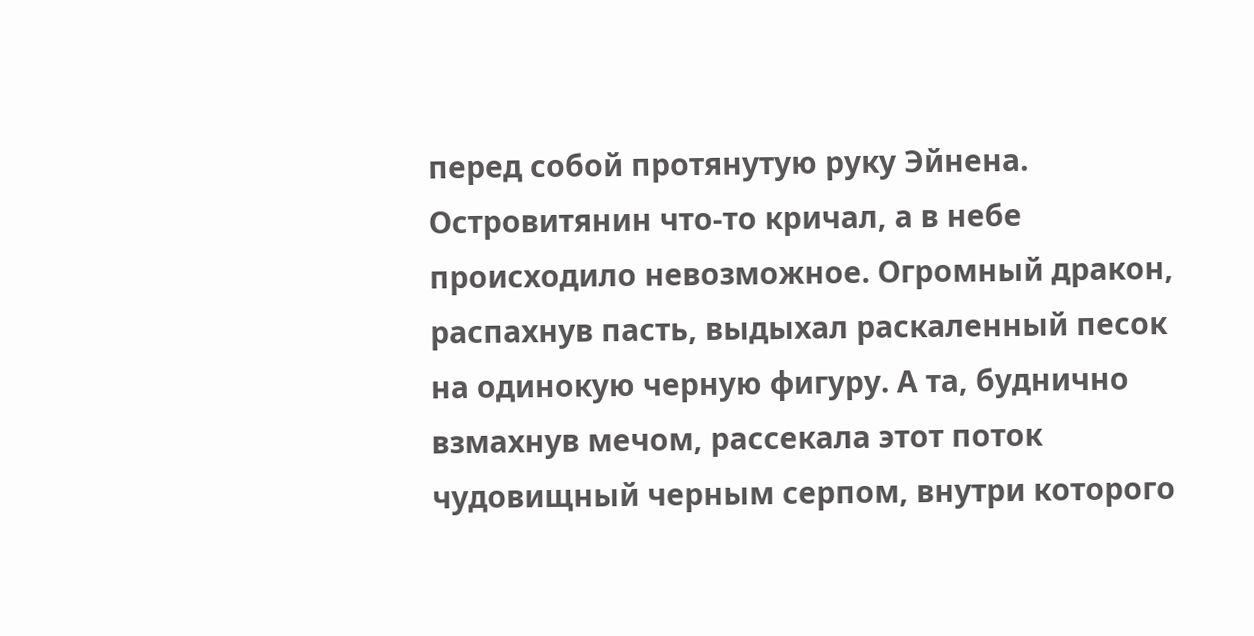перед собой протянутую руку Эйнена. Островитянин что-то кричал, а в небе происходило невозможное. Огромный дракон, распахнув пасть, выдыхал раскаленный песок на одинокую черную фигуру. А та, буднично взмахнув мечом, рассекала этот поток чудовищный черным серпом, внутри которого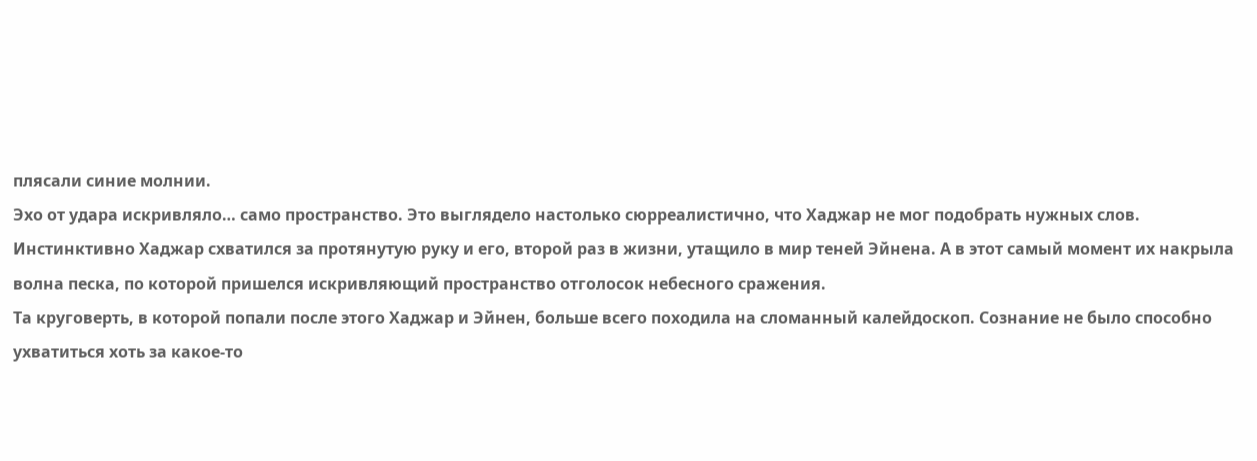плясали синие молнии.
Эхо от удара искривляло… само пространство. Это выглядело настолько сюрреалистично, что Хаджар не мог подобрать нужных слов.
Инстинктивно Хаджар схватился за протянутую руку и его, второй раз в жизни, утащило в мир теней Эйнена. А в этот самый момент их накрыла волна песка, по которой пришелся искривляющий пространство отголосок небесного сражения.
Та круговерть, в которой попали после этого Хаджар и Эйнен, больше всего походила на сломанный калейдоскоп. Сознание не было способно ухватиться хоть за какое-то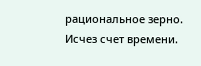рациональное зерно. Исчез счет времени.